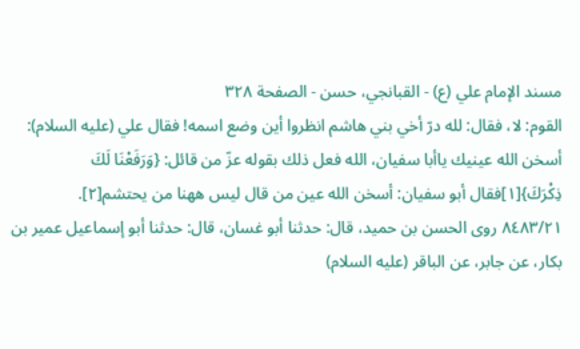مسند الإمام علي (ع) - القبانجي، حسن - الصفحة ٣٢٨
القوم: لا، فقال: لله درّ أخي بني هاشم انظروا أين وضع اسمه! فقال علي (عليه السلام): أسخن الله عينيك ياأبا سفيان، الله فعل ذلك بقوله عزّ من قائل: {وَرَفَعْنَا لَكَ ذِكْرَكَ}[١]فقال أبو سفيان: أسخن الله عين من قال ليس ههنا من يحتشم[٢].
٨٤٨٣/٢١ روى الحسن بن حميد، قال: حدثنا أبو غسان، قال: حدثنا أبو إسماعيل عمير بن بكار، عن جابر، عن الباقر (عليه السلام)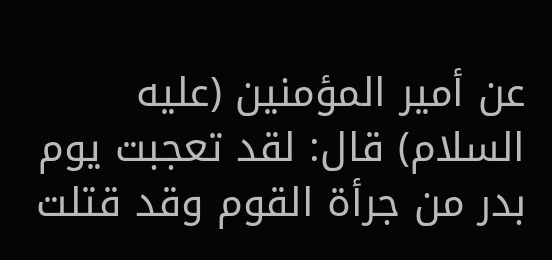عن أمير المؤمنين (عليه السلام) قال: لقد تعجبت يوم بدر من جرأة القوم وقد قتلت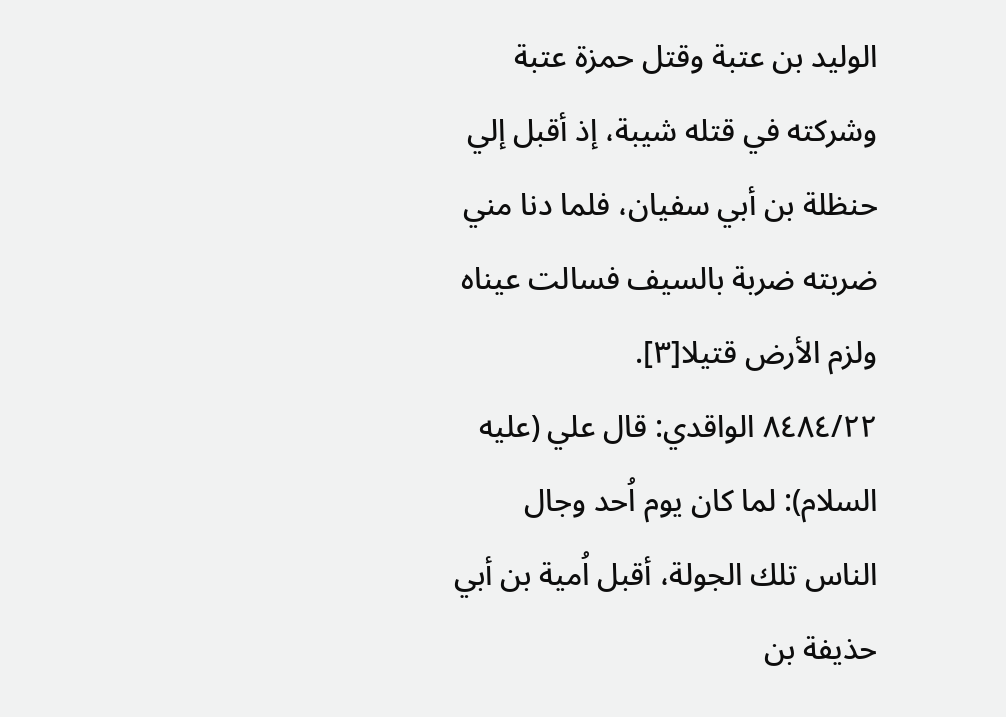الوليد بن عتبة وقتل حمزة عتبة وشركته في قتله شيبة، إذ أقبل إلي حنظلة بن أبي سفيان، فلما دنا مني ضربته ضربة بالسيف فسالت عيناه ولزم الأرض قتيلا[٣].
٨٤٨٤/٢٢ الواقدي: قال علي (عليه السلام): لما كان يوم اُحد وجال الناس تلك الجولة، أقبل اُمية بن أبي حذيفة بن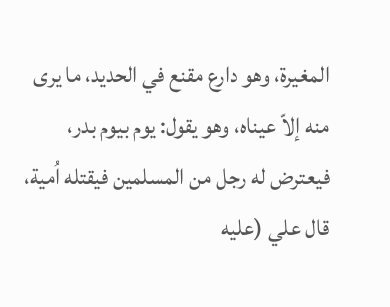المغيرة، وهو دارع مقنع في الحديد، ما يرى منه إلاّ عيناه، وهو يقول: يوم بيوم بدر، فيعترض له رجل من المسلمين فيقتله اُمية، قال علي (عليه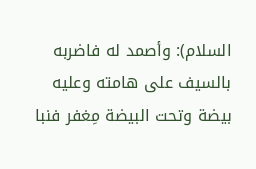السلام): وأصمد له فاضربه بالسيف على هامته وعليه بيضة وتحت البيضة مِغفر فنبا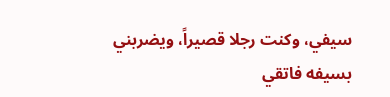سيفي، وكنت رجلا قصيراً، ويضربني بسيفه فاتقي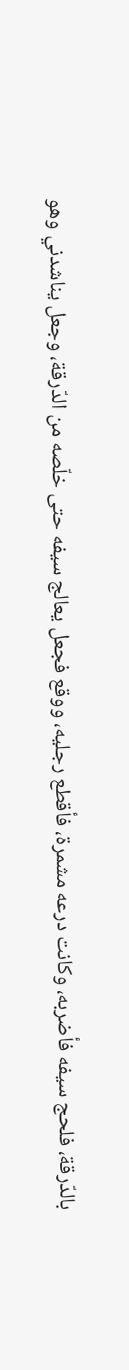بالدّرقة، فلحج سيفه فأضربه، وكانت درعه مشمرة، فأقطع رجليه، ووقع فجعل يعالج سيفه حتى خلّصه من الدّرقة، وجعل يناشدني وهو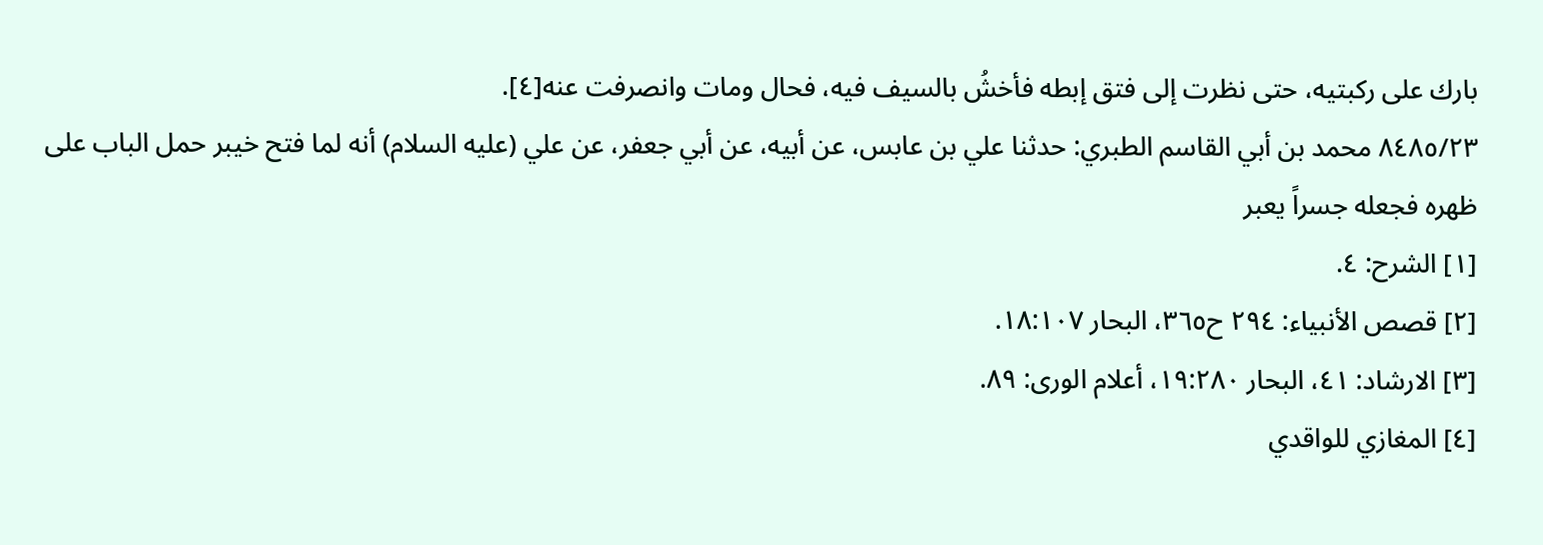بارك على ركبتيه، حتى نظرت إلى فتق إبطه فأخشُ بالسيف فيه، فحال ومات وانصرفت عنه[٤].
٨٤٨٥/٢٣ محمد بن أبي القاسم الطبري: حدثنا علي بن عابس، عن أبيه، عن أبي جعفر، عن علي (عليه السلام) أنه لما فتح خيبر حمل الباب على ظهره فجعله جسراً يعبر
[١] الشرح: ٤.
[٢] قصص الأنبياء: ٢٩٤ ح٣٦٥، البحار ١٨:١٠٧.
[٣] الارشاد: ٤١، البحار ١٩:٢٨٠، أعلام الورى: ٨٩.
[٤] المغازي للواقدي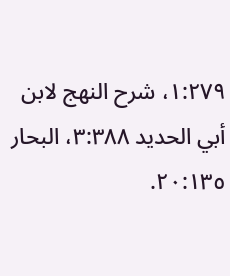١:٢٧٩، شرح النهج لابن أبي الحديد ٣:٣٨٨، البحار ٢٠:١٣٥.